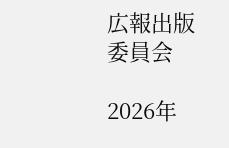広報出版委員会

2026年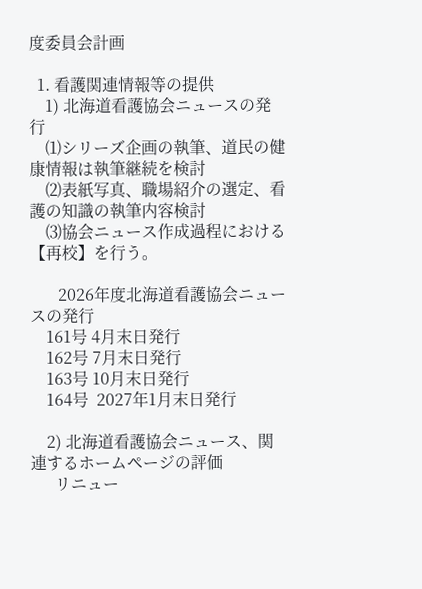度委員会計画

  1. 看護関連情報等の提供
    1) 北海道看護協会ニュースの発行
    ⑴シリーズ企画の執筆、道民の健康情報は執筆継続を検討
    ⑵表紙写真、職場紹介の選定、看護の知識の執筆内容検討
    ⑶協会ニュース作成過程における【再校】を行う。

       2026年度北海道看護協会ニュースの発行
    161号 4月末日発行
    162号 7月末日発行
    163号 10月末日発行
    164号  2027年1月末日発行

    2) 北海道看護協会ニュース、関連するホームページの評価
      リニュー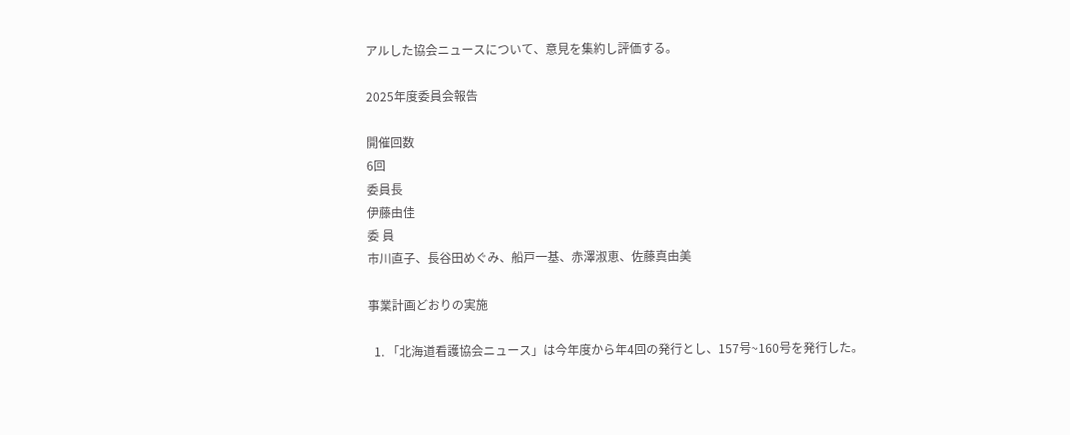アルした協会ニュースについて、意見を集約し評価する。

2025年度委員会報告

開催回数
6回
委員長
伊藤由佳
委 員
市川直子、長谷田めぐみ、船戸一基、赤澤淑恵、佐藤真由美

事業計画どおりの実施

  1. 「北海道看護協会ニュース」は今年度から年4回の発行とし、157号~160号を発行した。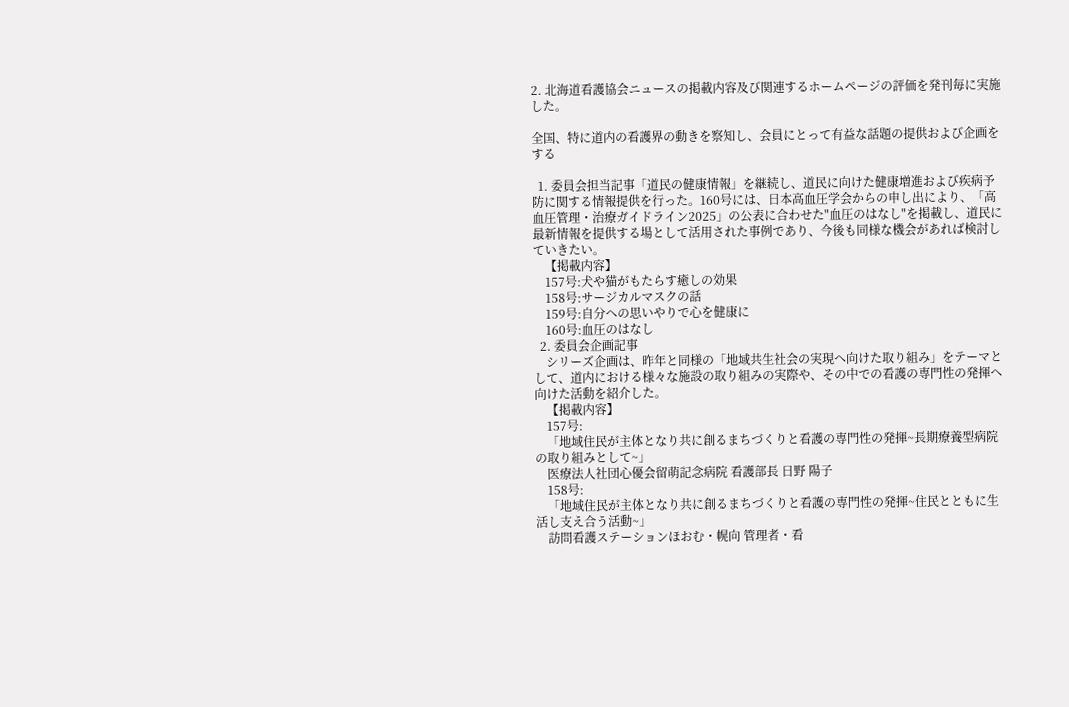2. 北海道看護協会ニュースの掲載内容及び関連するホームページの評価を発刊毎に実施した。

全国、特に道内の看護界の動きを察知し、会員にとって有益な話題の提供および企画をする

  1. 委員会担当記事「道民の健康情報」を継続し、道民に向けた健康増進および疾病予防に関する情報提供を行った。160号には、日本高血圧学会からの申し出により、「高血圧管理・治療ガイドライン2025」の公表に合わせた"血圧のはなし"を掲載し、道民に最新情報を提供する場として活用された事例であり、今後も同様な機会があれば検討していきたい。
    【掲載内容】
    157号:犬や猫がもたらす癒しの効果
    158号:サージカルマスクの話
    159号:自分への思いやりで心を健康に
    160号:血圧のはなし
  2. 委員会企画記事
    シリーズ企画は、昨年と同様の「地域共生社会の実現へ向けた取り組み」をテーマとして、道内における様々な施設の取り組みの実際や、その中での看護の専門性の発揮へ向けた活動を紹介した。
    【掲載内容】
    157号:
    「地域住民が主体となり共に創るまちづくりと看護の専門性の発揮~長期療養型病院の取り組みとして~」
    医療法人社団心優会留萌記念病院 看護部長 日野 陽子
    158号:
    「地域住民が主体となり共に創るまちづくりと看護の専門性の発揮~住民とともに生活し支え合う活動~」
    訪問看護ステーションほおむ・幌向 管理者・看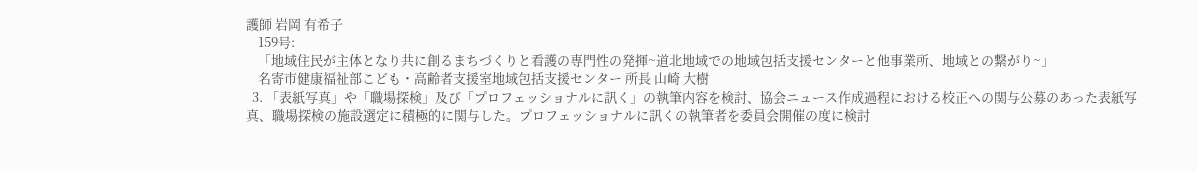護師 岩岡 有希子
    159号:
    「地域住民が主体となり共に創るまちづくりと看護の専門性の発揮~道北地域での地域包括支援センターと他事業所、地域との繋がり~」
    名寄市健康福祉部こども・高齢者支援室地域包括支援センター 所長 山崎 大樹
  3. 「表紙写真」や「職場探検」及び「プロフェッショナルに訊く」の執筆内容を検討、協会ニュース作成過程における校正への関与公募のあった表紙写真、職場探検の施設選定に積極的に関与した。プロフェッショナルに訊くの執筆者を委員会開催の度に検討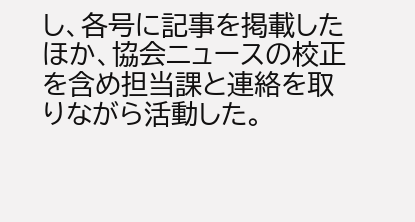し、各号に記事を掲載したほか、協会ニュースの校正を含め担当課と連絡を取りながら活動した。